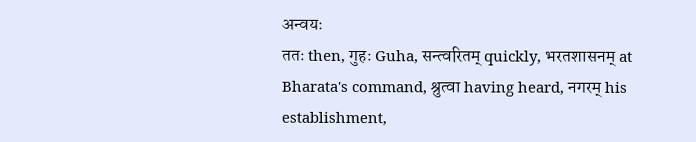अन्वयः
ततः then, गुहः Guha, सन्त्वरितम् quickly, भरतशासनम् at Bharata's command, श्रुत्वा having heard, नगरम् his establishment,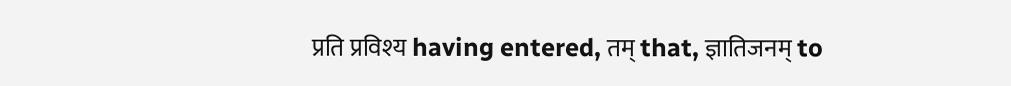प्रति प्रविश्य having entered, तम् that, ज्ञातिजनम् to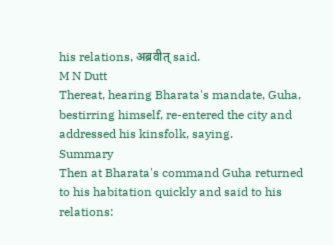his relations, अब्रवीत् said.
M N Dutt
Thereat, hearing Bharata's mandate, Guha, bestirring himself, re-entered the city and addressed his kinsfolk, saying.
Summary
Then at Bharata's command Guha returned to his habitation quickly and said to his relations: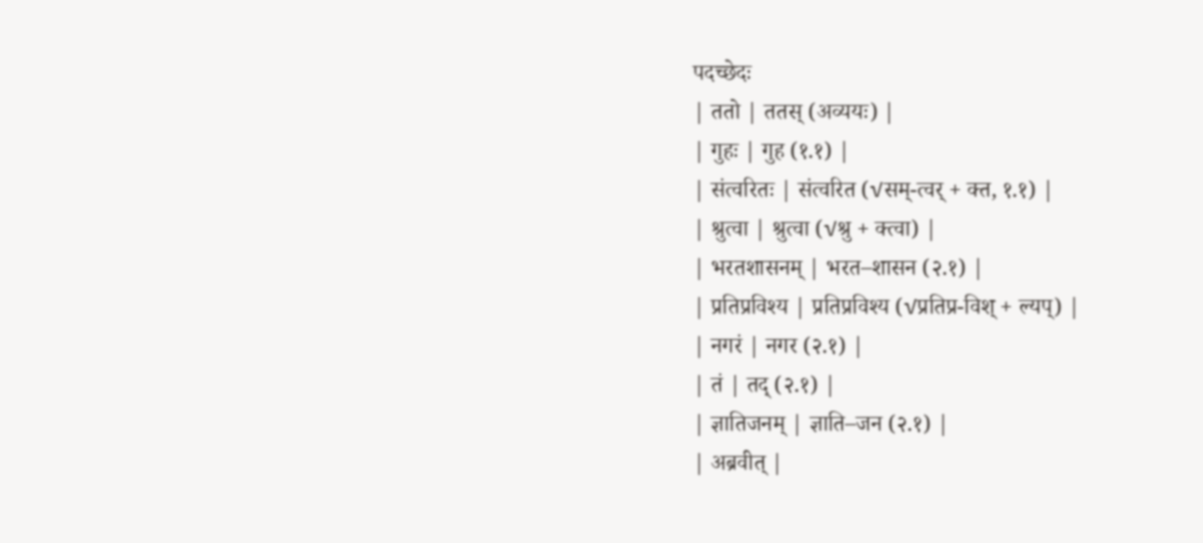पदच्छेदः
| ततो | ततस् (अव्ययः) |
| गुहः | गुह (१.१) |
| संत्वरितः | संत्वरित (√सम्-त्वर् + क्त, १.१) |
| श्रुत्वा | श्रुत्वा (√श्रु + क्त्वा) |
| भरतशासनम् | भरत–शासन (२.१) |
| प्रतिप्रविश्य | प्रतिप्रविश्य (√प्रतिप्र-विश् + ल्यप्) |
| नगरं | नगर (२.१) |
| तं | तद् (२.१) |
| ज्ञातिजनम् | ज्ञाति–जन (२.१) |
| अब्रवीत् |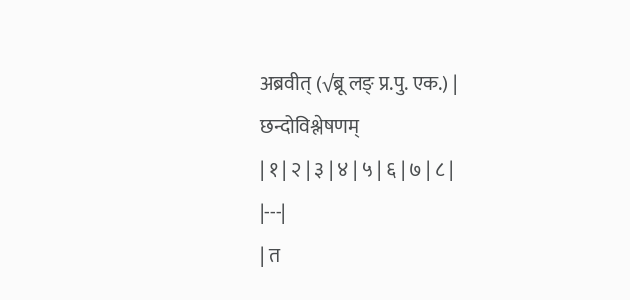अब्रवीत् (√ब्रू लङ् प्र.पु. एक.) |
छन्दोविश्लेषणम्
| १ | २ | ३ | ४ | ५ | ६ | ७ | ८ |
|---|
| त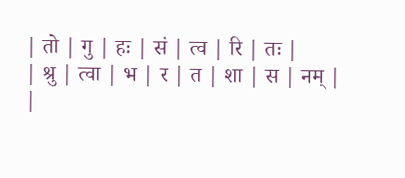| तो | गु | हः | सं | त्व | रि | तः |
| श्रु | त्वा | भ | र | त | शा | स | नम् |
|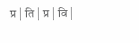प्र | ति | प्र | वि |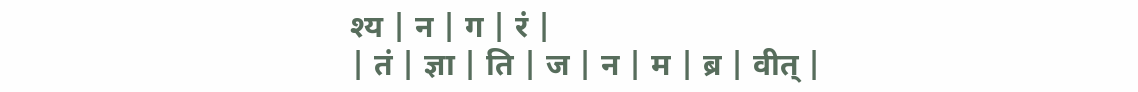श्य | न | ग | रं |
| तं | ज्ञा | ति | ज | न | म | ब्र | वीत् |